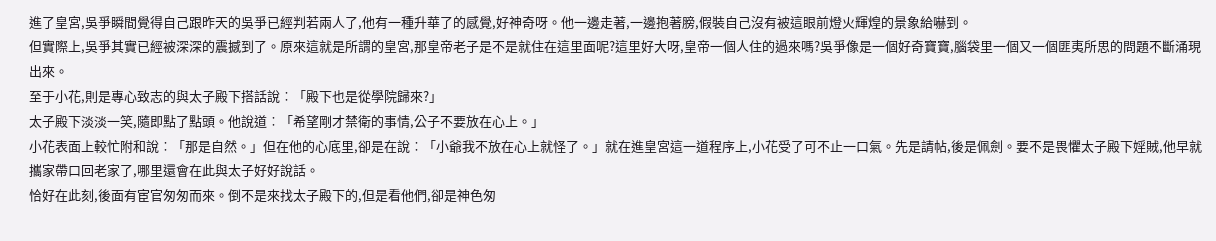進了皇宮,吳爭瞬間覺得自己跟昨天的吳爭已經判若兩人了,他有一種升華了的感覺,好神奇呀。他一邊走著,一邊抱著膀,假裝自己沒有被這眼前燈火輝煌的景象給嚇到。
但實際上,吳爭其實已經被深深的震撼到了。原來這就是所謂的皇宮,那皇帝老子是不是就住在這里面呢?這里好大呀,皇帝一個人住的過來嗎?吳爭像是一個好奇寶寶,腦袋里一個又一個匪夷所思的問題不斷涌現出來。
至于小花,則是專心致志的與太子殿下搭話說︰「殿下也是從學院歸來?」
太子殿下淡淡一笑,隨即點了點頭。他說道︰「希望剛才禁衛的事情,公子不要放在心上。」
小花表面上較忙附和說︰「那是自然。」但在他的心底里,卻是在說︰「小爺我不放在心上就怪了。」就在進皇宮這一道程序上,小花受了可不止一口氣。先是請帖,後是佩劍。要不是畏懼太子殿下婬賊,他早就攜家帶口回老家了,哪里還會在此與太子好好說話。
恰好在此刻,後面有宦官匆匆而來。倒不是來找太子殿下的,但是看他們,卻是神色匆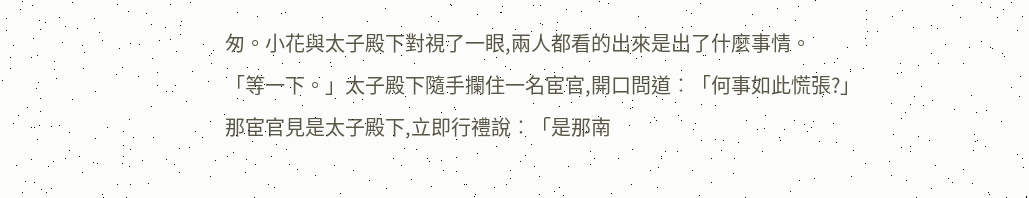匆。小花與太子殿下對視了一眼,兩人都看的出來是出了什麼事情。
「等一下。」太子殿下隨手攔住一名宦官,開口問道︰「何事如此慌張?」
那宦官見是太子殿下,立即行禮說︰「是那南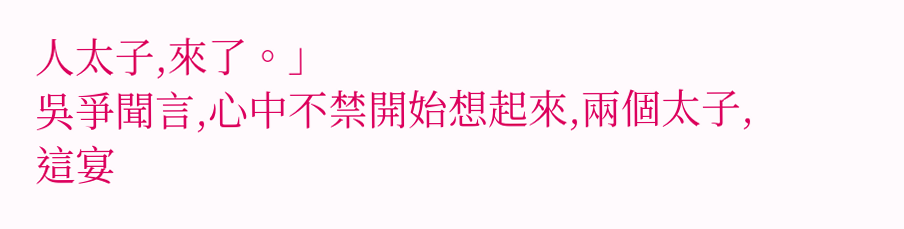人太子,來了。」
吳爭聞言,心中不禁開始想起來,兩個太子,這宴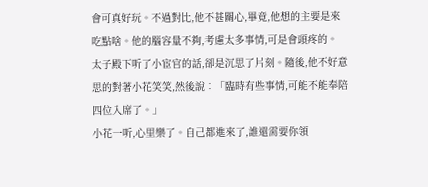會可真好玩。不過對比,他不甚關心,畢竟,他想的主要是來吃點啥。他的腦容量不夠,考慮太多事情,可是會頭疼的。
太子殿下听了小宦官的話,卻是沉思了片刻。隨後,他不好意思的對著小花笑笑,然後說︰「臨時有些事情,可能不能奉陪四位入席了。」
小花一听,心里樂了。自己都進來了,誰還需要你領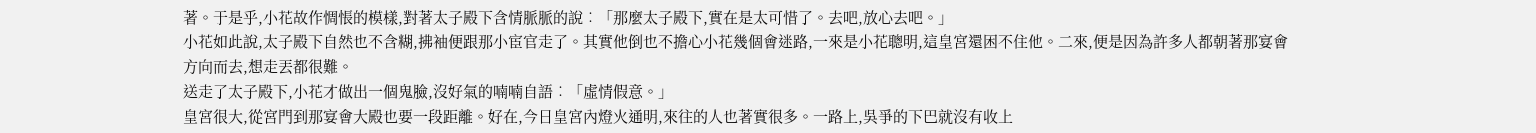著。于是乎,小花故作惆悵的模樣,對著太子殿下含情脈脈的說︰「那麼太子殿下,實在是太可惜了。去吧,放心去吧。」
小花如此說,太子殿下自然也不含糊,拂袖便跟那小宦官走了。其實他倒也不擔心小花幾個會迷路,一來是小花聰明,這皇宮還困不住他。二來,便是因為許多人都朝著那宴會方向而去,想走丟都很難。
送走了太子殿下,小花才做出一個鬼臉,沒好氣的喃喃自語︰「虛情假意。」
皇宮很大,從宮門到那宴會大殿也要一段距離。好在,今日皇宮內燈火通明,來往的人也著實很多。一路上,吳爭的下巴就沒有收上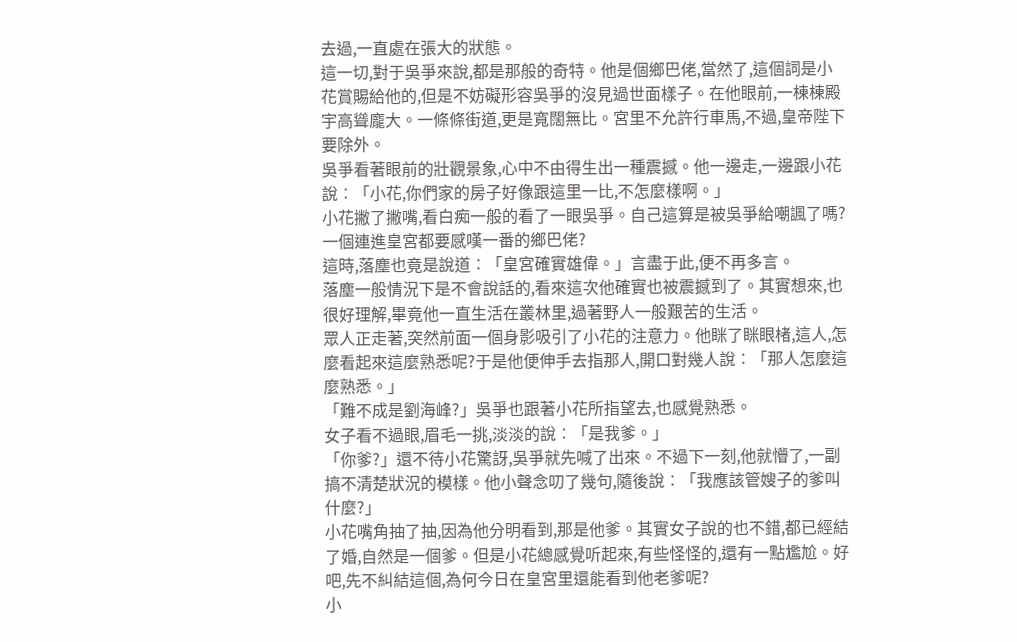去過,一直處在張大的狀態。
這一切,對于吳爭來說,都是那般的奇特。他是個鄉巴佬,當然了,這個詞是小花賞賜給他的,但是不妨礙形容吳爭的沒見過世面樣子。在他眼前,一棟棟殿宇高聳龐大。一條條街道,更是寬闊無比。宮里不允許行車馬,不過,皇帝陛下要除外。
吳爭看著眼前的壯觀景象,心中不由得生出一種震撼。他一邊走,一邊跟小花說︰「小花,你們家的房子好像跟這里一比,不怎麼樣啊。」
小花撇了撇嘴,看白痴一般的看了一眼吳爭。自己這算是被吳爭給嘲諷了嗎?一個連進皇宮都要感嘆一番的鄉巴佬?
這時,落塵也竟是說道︰「皇宮確實雄偉。」言盡于此,便不再多言。
落塵一般情況下是不會說話的,看來這次他確實也被震撼到了。其實想來,也很好理解,畢竟他一直生活在叢林里,過著野人一般艱苦的生活。
眾人正走著,突然前面一個身影吸引了小花的注意力。他眯了眯眼楮,這人,怎麼看起來這麼熟悉呢?于是他便伸手去指那人,開口對幾人說︰「那人怎麼這麼熟悉。」
「難不成是劉海峰?」吳爭也跟著小花所指望去,也感覺熟悉。
女子看不過眼,眉毛一挑,淡淡的說︰「是我爹。」
「你爹?」還不待小花驚訝,吳爭就先喊了出來。不過下一刻,他就懵了,一副搞不清楚狀況的模樣。他小聲念叨了幾句,隨後說︰「我應該管嫂子的爹叫什麼?」
小花嘴角抽了抽,因為他分明看到,那是他爹。其實女子說的也不錯,都已經結了婚,自然是一個爹。但是小花總感覺听起來,有些怪怪的,還有一點尷尬。好吧,先不糾結這個,為何今日在皇宮里還能看到他老爹呢?
小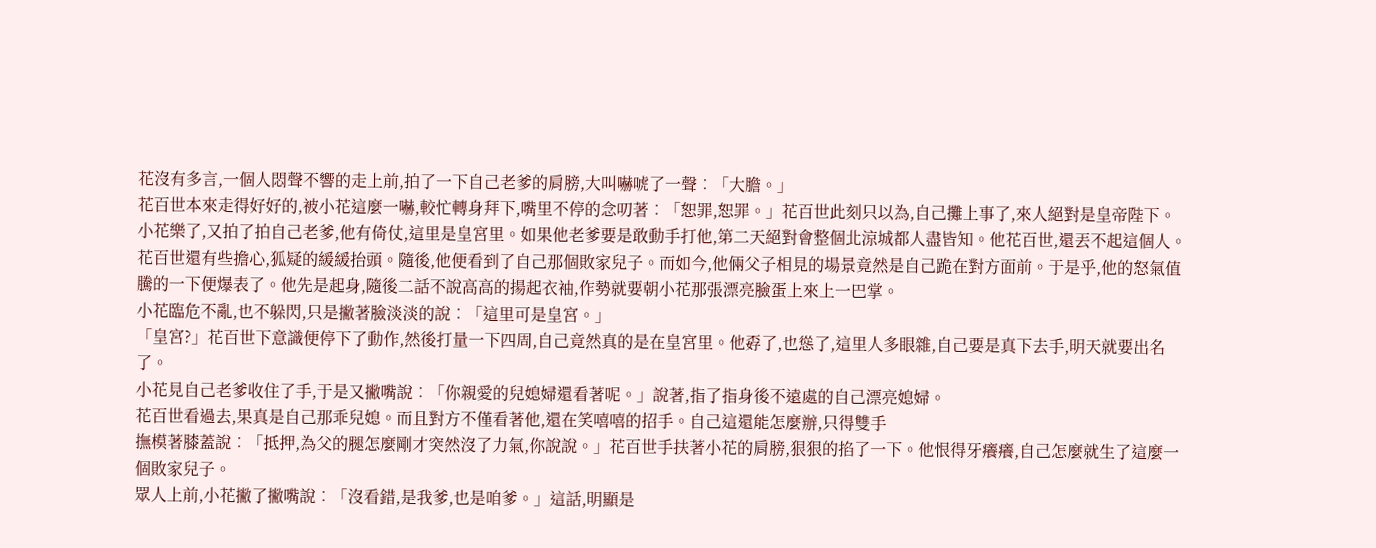花沒有多言,一個人悶聲不響的走上前,拍了一下自己老爹的肩膀,大叫嚇唬了一聲︰「大膽。」
花百世本來走得好好的,被小花這麼一嚇,較忙轉身拜下,嘴里不停的念叨著︰「恕罪,恕罪。」花百世此刻只以為,自己攤上事了,來人絕對是皇帝陛下。
小花樂了,又拍了拍自己老爹,他有倚仗,這里是皇宮里。如果他老爹要是敢動手打他,第二天絕對會整個北涼城都人盡皆知。他花百世,還丟不起這個人。
花百世還有些擔心,狐疑的緩緩抬頭。隨後,他便看到了自己那個敗家兒子。而如今,他倆父子相見的場景竟然是自己跪在對方面前。于是乎,他的怒氣值騰的一下便爆表了。他先是起身,隨後二話不說高高的揚起衣袖,作勢就要朝小花那張漂亮臉蛋上來上一巴掌。
小花臨危不亂,也不躲閃,只是撇著臉淡淡的說︰「這里可是皇宮。」
「皇宮?」花百世下意識便停下了動作,然後打量一下四周,自己竟然真的是在皇宮里。他孬了,也慫了,這里人多眼雜,自己要是真下去手,明天就要出名了。
小花見自己老爹收住了手,于是又撇嘴說︰「你親愛的兒媳婦還看著呢。」說著,指了指身後不遠處的自己漂亮媳婦。
花百世看過去,果真是自己那乖兒媳。而且對方不僅看著他,還在笑嘻嘻的招手。自己這還能怎麼辦,只得雙手
撫模著膝蓋說︰「抵押,為父的腿怎麼剛才突然沒了力氣,你說說。」花百世手扶著小花的肩膀,狠狠的掐了一下。他恨得牙癢癢,自己怎麼就生了這麼一個敗家兒子。
眾人上前,小花撇了撇嘴說︰「沒看錯,是我爹,也是咱爹。」這話,明顯是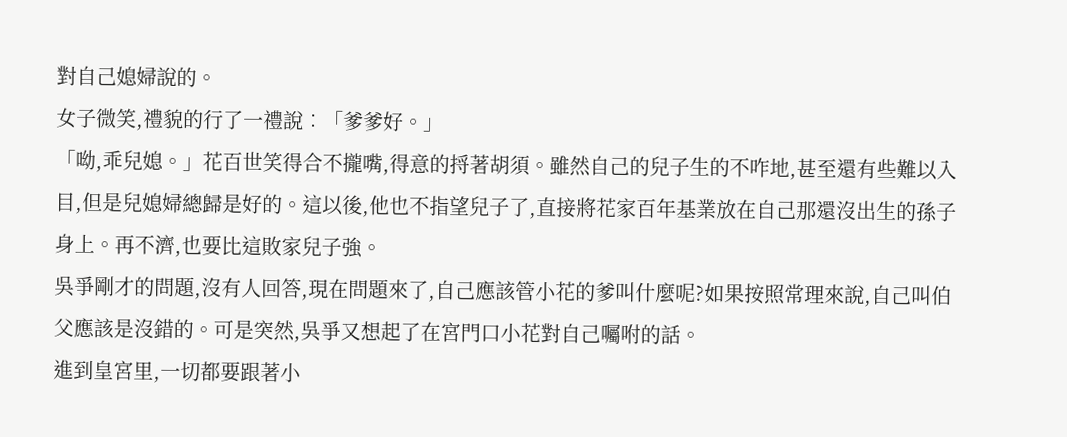對自己媳婦說的。
女子微笑,禮貌的行了一禮說︰「爹爹好。」
「呦,乖兒媳。」花百世笑得合不攏嘴,得意的捋著胡須。雖然自己的兒子生的不咋地,甚至還有些難以入目,但是兒媳婦總歸是好的。這以後,他也不指望兒子了,直接將花家百年基業放在自己那還沒出生的孫子身上。再不濟,也要比這敗家兒子強。
吳爭剛才的問題,沒有人回答,現在問題來了,自己應該管小花的爹叫什麼呢?如果按照常理來說,自己叫伯父應該是沒錯的。可是突然,吳爭又想起了在宮門口小花對自己囑咐的話。
進到皇宮里,一切都要跟著小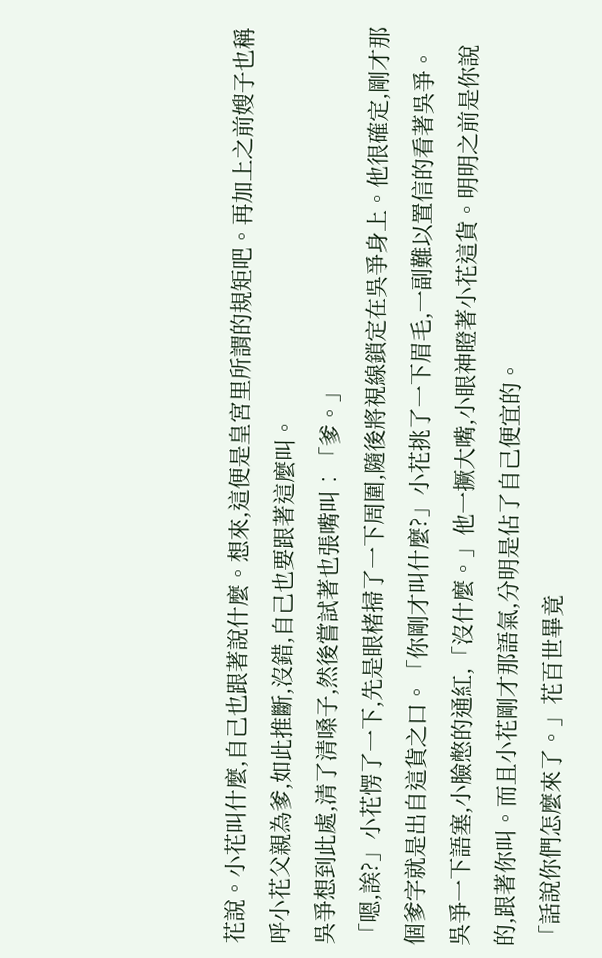花說。小花叫什麼,自己也跟著說什麼。想來,這便是皇宮里所謂的規矩吧。再加上之前嫂子也稱呼小花父親為爹,如此推斷,沒錯,自己也要跟著這麼叫。
吳爭想到此處,清了清嗓子,然後嘗試著也張嘴叫︰「爹。」
「嗯,誒?」小花愣了一下,先是眼楮掃了一下周圍,隨後將視線鎖定在吳爭身上。他很確定,剛才那個爹字就是出自這貨之口。「你剛才叫什麼?」小花挑了一下眉毛,一副難以置信的看著吳爭。
吳爭一下語塞,小臉憋的通紅,「沒什麼。」他一撅大嘴,小眼神瞪著小花這貨。明明之前是你說的,跟著你叫。而且小花剛才那語氣,分明是佔了自己便宜的。
「話說你們怎麼來了。」花百世畢竟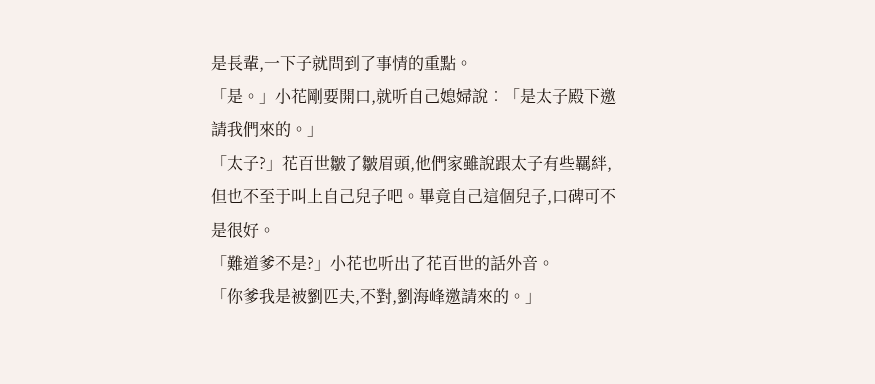是長輩,一下子就問到了事情的重點。
「是。」小花剛要開口,就听自己媳婦說︰「是太子殿下邀請我們來的。」
「太子?」花百世皺了皺眉頭,他們家雖說跟太子有些羈絆,但也不至于叫上自己兒子吧。畢竟自己這個兒子,口碑可不是很好。
「難道爹不是?」小花也听出了花百世的話外音。
「你爹我是被劉匹夫,不對,劉海峰邀請來的。」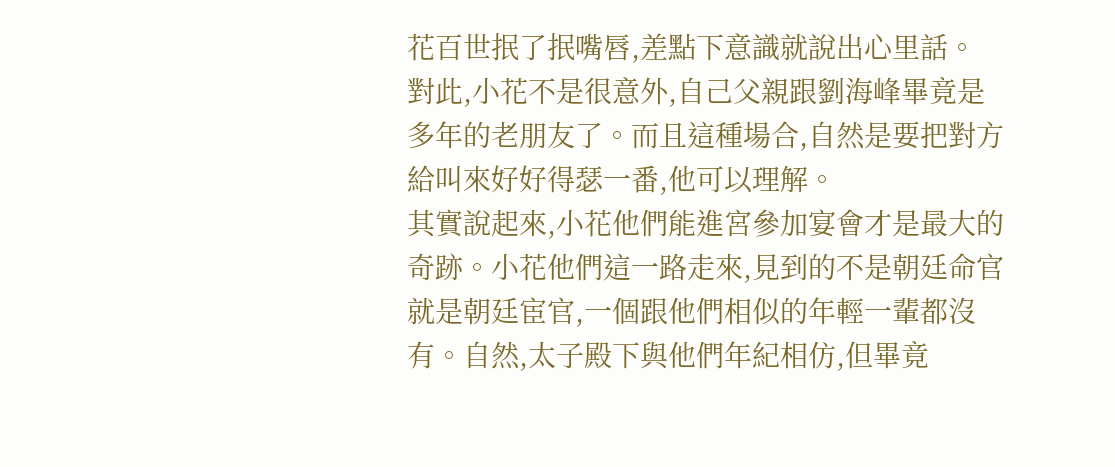花百世抿了抿嘴唇,差點下意識就說出心里話。
對此,小花不是很意外,自己父親跟劉海峰畢竟是多年的老朋友了。而且這種場合,自然是要把對方給叫來好好得瑟一番,他可以理解。
其實說起來,小花他們能進宮參加宴會才是最大的奇跡。小花他們這一路走來,見到的不是朝廷命官就是朝廷宦官,一個跟他們相似的年輕一輩都沒有。自然,太子殿下與他們年紀相仿,但畢竟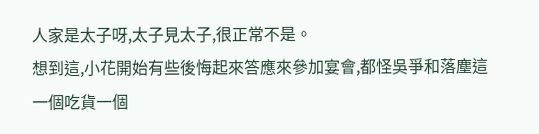人家是太子呀,太子見太子,很正常不是。
想到這,小花開始有些後悔起來答應來參加宴會,都怪吳爭和落塵這一個吃貨一個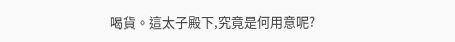喝貨。這太子殿下,究竟是何用意呢?